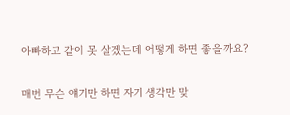아빠하고 같이 못 살겠는데 어떻게 하면 좋을까요?

매번 무슨 얘기만 하면 자기 생각만 맞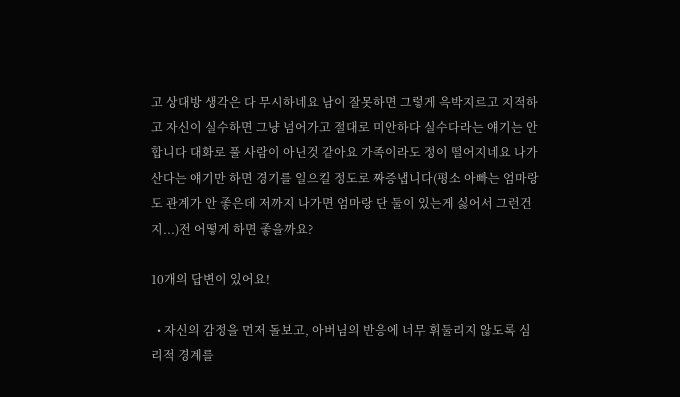고 상대방 생각은 다 무시하네요 남이 잘못하면 그렇게 윽박지르고 지적하고 자신이 실수하면 그냥 넘어가고 절대로 미안하다 실수다라는 얘기는 안합니다 대화로 풀 사람이 아닌것 같아요 가족이라도 정이 떨어지네요 나가산다는 얘기만 하면 경기를 일으킬 정도로 짜증냅니다(평소 아빠는 엄마랑도 관계가 안 좋은데 저까지 나가면 엄마랑 단 둘이 있는게 싫어서 그런건지...)전 어떻게 하면 좋을까요?

10개의 답변이 있어요!

  • 자신의 감정을 먼저 돌보고, 아버님의 반응에 너무 휘둘리지 않도록 심리적 경계를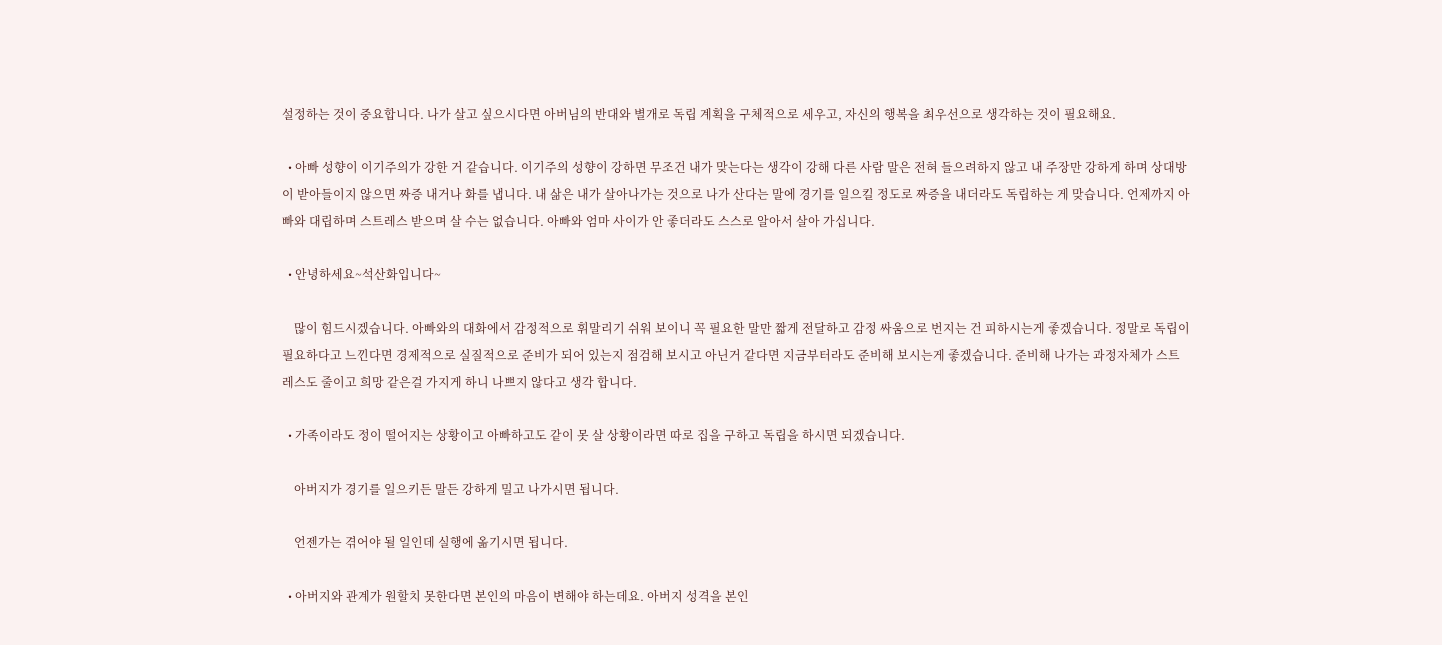설정하는 것이 중요합니다. 나가 살고 싶으시다면 아버님의 반대와 별개로 독립 계획을 구체적으로 세우고, 자신의 행복을 최우선으로 생각하는 것이 필요해요.

  • 아빠 성향이 이기주의가 강한 거 같습니다. 이기주의 성향이 강하면 무조건 내가 맞는다는 생각이 강해 다른 사람 말은 전혀 들으려하지 않고 내 주장만 강하게 하며 상대방이 받아들이지 않으면 짜증 내거나 화를 냅니다. 내 삶은 내가 살아나가는 것으로 나가 산다는 말에 경기를 일으킬 정도로 짜증을 내더라도 독립하는 게 맞습니다. 언제까지 아빠와 대립하며 스트레스 받으며 살 수는 없습니다. 아빠와 엄마 사이가 안 좋더라도 스스로 알아서 살아 가십니다.

  • 안녕하세요~석산화입니다~

    많이 힘드시겠습니다. 아빠와의 대화에서 감정적으로 휘말리기 쉬워 보이니 꼭 필요한 말만 짧게 전달하고 감정 싸움으로 번지는 건 피하시는게 좋겠습니다. 정말로 독립이 필요하다고 느낀다면 경제적으로 실질적으로 준비가 되어 있는지 점검해 보시고 아닌거 같다면 지금부터라도 준비해 보시는게 좋겠습니다. 준비해 나가는 과정자체가 스트레스도 줄이고 희망 같은걸 가지게 하니 나쁘지 않다고 생각 합니다.

  • 가족이라도 정이 떨어지는 상황이고 아빠하고도 같이 못 살 상황이라면 따로 집을 구하고 독립을 하시면 되겠습니다.

    아버지가 경기를 일으키든 말든 강하게 밀고 나가시면 됩니다.

    언젠가는 겪어야 될 일인데 실행에 옮기시면 됩니다.

  • 아버지와 관계가 원할치 못한다면 본인의 마음이 변해야 하는데요. 아버지 성격을 본인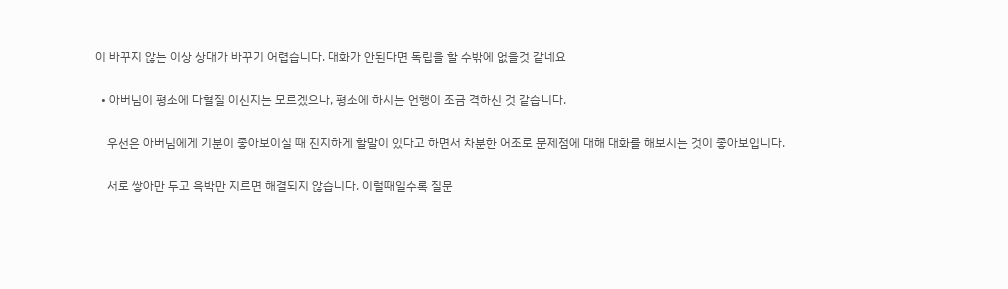이 바꾸지 않는 이상 상대가 바꾸기 어렵습니다. 대화가 안된다면 독립을 할 수밖에 없을것 같네요

  • 아버님이 평소에 다혈질 이신지는 모르겠으나, 평소에 하시는 언행이 조금 격하신 것 같습니다.

    우선은 아버님에게 기분이 좋아보이실 때 진지하게 할말이 있다고 하면서 차분한 어조로 문제점에 대해 대화를 해보시는 것이 좋아보입니다.

    서로 쌓아만 두고 윽박만 지르면 해결되지 않습니다. 이럴때일수록 질문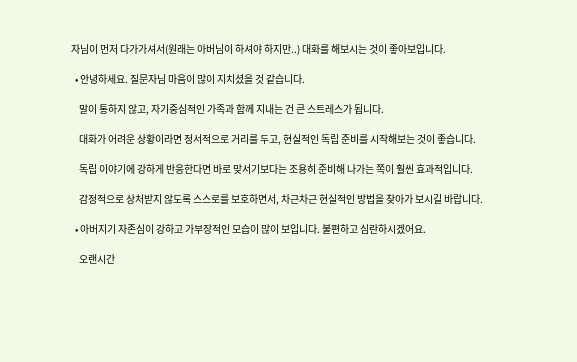자님이 먼저 다가가셔서(원래는 아버님이 하셔야 하지만..) 대화를 해보시는 것이 좋아보입니다.

  • 안녕하세요. 질문자님 마음이 많이 지치셨을 것 같습니다.

    말이 통하지 않고, 자기중심적인 가족과 함께 지내는 건 큰 스트레스가 됩니다.

    대화가 어려운 상황이라면 정서적으로 거리를 두고, 현실적인 독립 준비를 시작해보는 것이 좋습니다.

    독립 이야기에 강하게 반응한다면 바로 맞서기보다는 조용히 준비해 나가는 쪽이 훨씬 효과적입니다.

    감정적으로 상처받지 않도록 스스로를 보호하면서, 차근차근 현실적인 방법을 찾아가 보시길 바랍니다.

  • 아버지기 자존심이 강하고 가부장적인 모습이 많이 보입니다. 불편하고 심란하시겠어요.

    오랜시간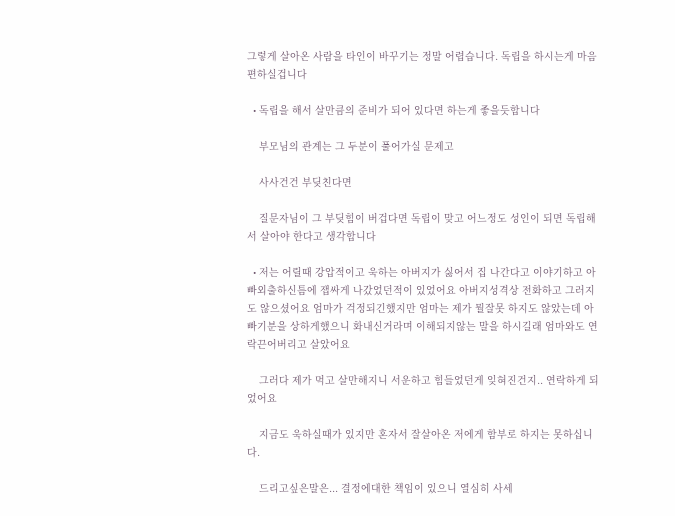그렇게 살아온 사람을 타인이 바꾸기는 정말 어렵습니다. 독립을 하시는게 마음 편하실겁니다

  • 독립을 해서 살만큼의 준비가 되어 있다면 하는게 좋을듯합니다

    부모님의 관계는 그 두분이 풀어가실 문제고

    사사건건 부딪친다면

    질문자님이 그 부딪힘이 버겁다면 독립이 맞고 어느정도 성인이 되면 독립해서 살아야 한다고 생각합니다

  • 저는 어릴때 강압적이고 욱하는 아버지가 싫어서 집 나간다고 이야기하고 아빠외출하신틈에 잽싸게 나갔었던적이 있었어요 아버지성격상 전화하고 그러지도 않으셨어요 엄마가 걱정되긴했지만 엄마는 제가 뭘잘못 하지도 않았는데 아빠기분을 상하게했으니 화내신거라며 이해되지않는 말을 하시길래 엄마와도 연락끈어버리고 살았어요

    그러다 제가 먹고 살만해지니 서운하고 힘들었던게 잊혀진건지.. 연락하게 되었어요

    지금도 욱하실때가 있지만 혼자서 잘살아온 저에게 함부로 하지는 못하십니다.

    드리고싶은말은... 결정에대한 책임이 있으니 열심히 사세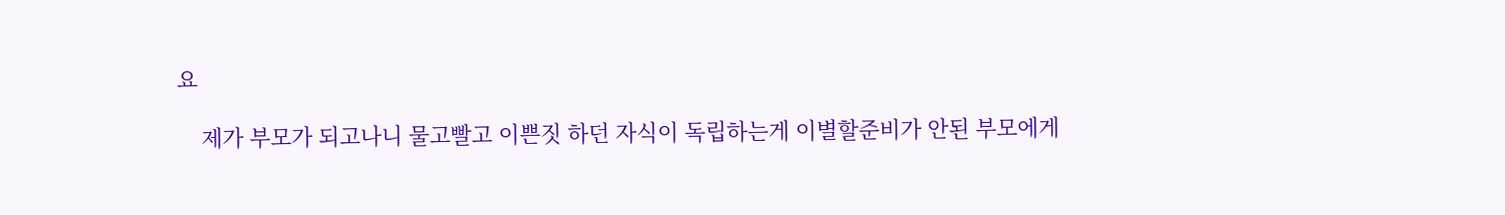요

    제가 부모가 되고나니 물고빨고 이쁜짓 하던 자식이 독립하는게 이별할준비가 안된 부모에게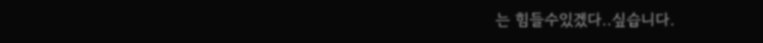는 힘들수있겠다..싶습니다.